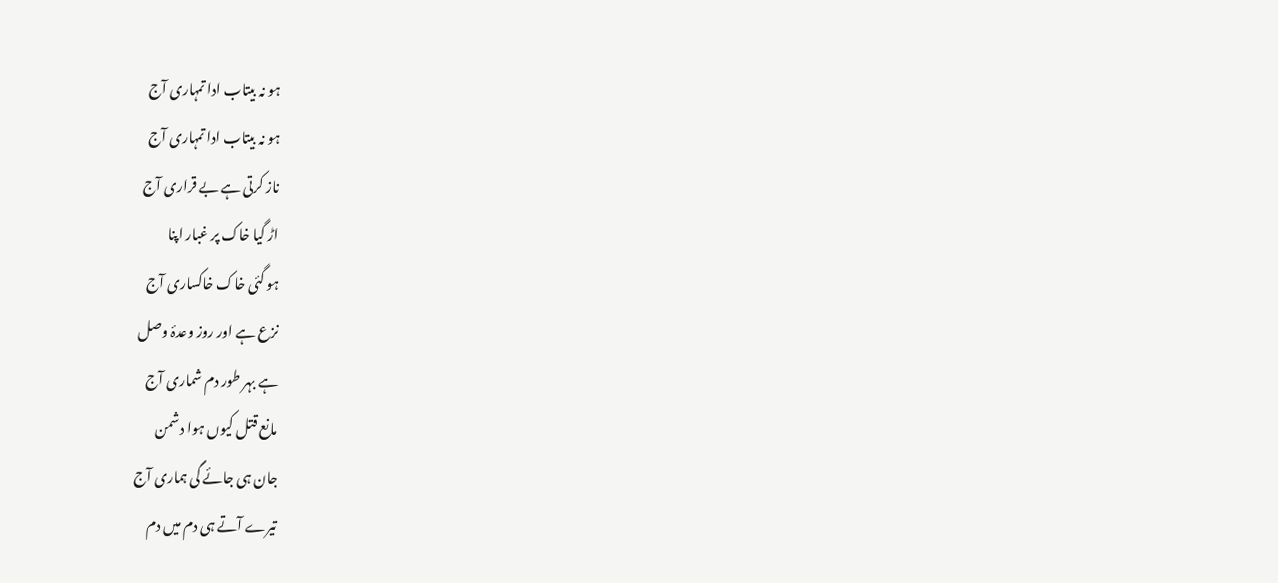ہو نہ بیتاب ادا تمہاری آج
ہو نہ بیتاب ادا تمہاری آج
ناز کرتی ہے بے قراری آج
اڑ گیا خاک پر غبار اپنا
ہو گئی خاک خاکساری آج
نزع ہے اور روز وعدۂ وصل
ہے بہر طور دم شماری آج
مانع قتل کیوں ہوا دشمن
جان ہی جائے گی ہماری آج
تیرے آتے ہی دم میں دم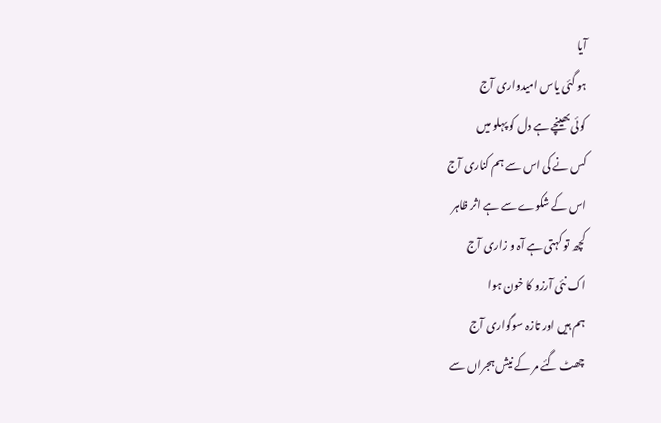آیا
ہو گئی یاس امیدواری آج
کوئی بھینچے ہے دل کو پہلو میں
کس نے کی اس سے ہم کناری آج
اس کے شکوے سے ہے اثر ظاہر
کچھ تو کہتی ہے آہ و زاری آج
اک نئی آرزو کا خون ہوا
ہم ہیں اور تازہ سوگواری آج
چھٹ گئے مر کے نیش ہجراں سے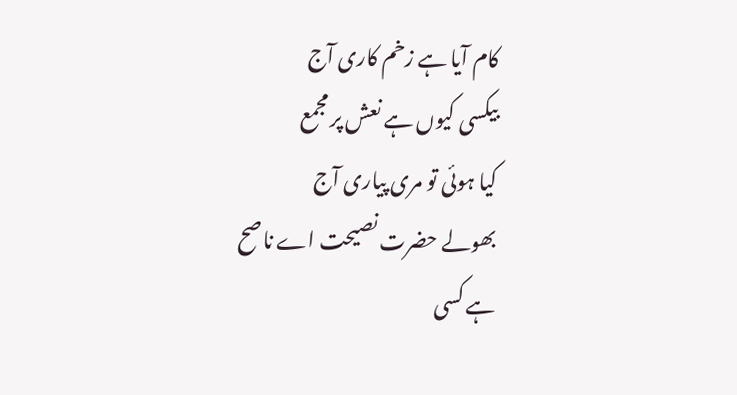کام آیا ہے زخم کاری آج
بیکسی کیوں ہے نعش پر مجمع
کیا ہوئی تو مری پیاری آج
بھولے حضرت نصیحت اے ناصح
ہے کسی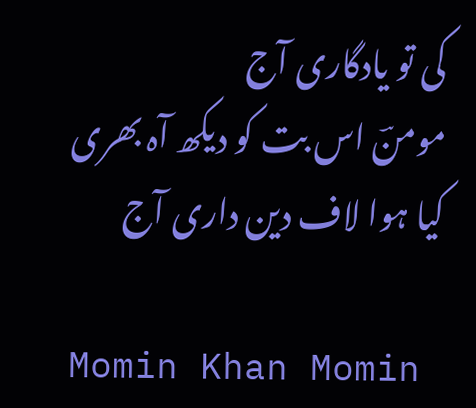کی تو یادگاری آج
مومنؔ اس بت کو دیکھ آہ بھری
کیا ہوا لاف دین داری آج

Momin Khan Momin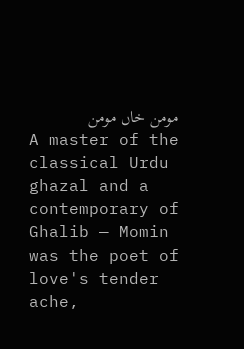مومن خاں مومن
A master of the classical Urdu ghazal and a contemporary of Ghalib — Momin was the poet of love's tender ache,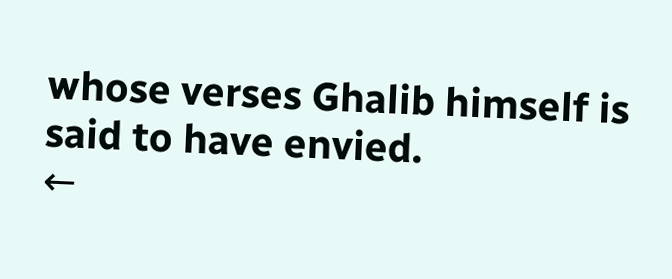whose verses Ghalib himself is said to have envied.
←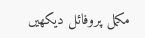مکمل پروفائل دیکھیں